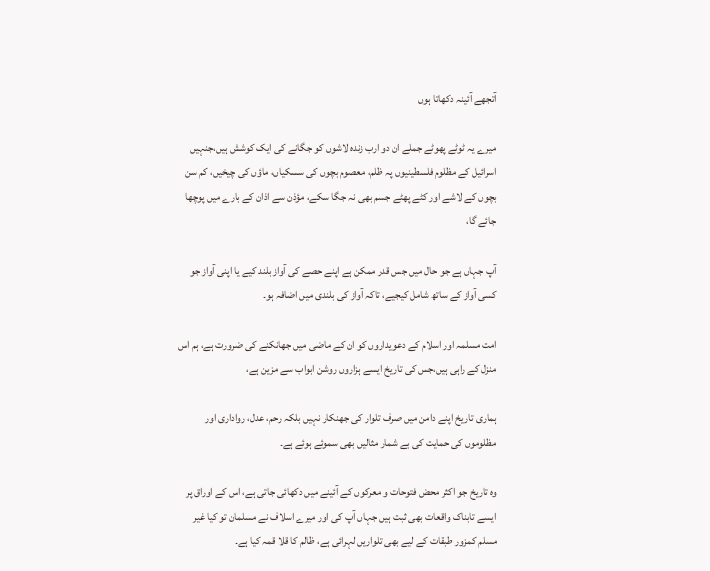آتجھے آئینہ دکھاتا ہوں

میرے یہ ٹوٹے پھوٹے جملے ان دو ارب زندہ لاشوں کو جگانے کی ایک کوشش ہیں،جنہیں اسرائیل کے مظلوم فلسطینیوں پہ ظلم، معصوم بچوں کی سسکیاں، ماؤں کی چیخیں، کم سن بچوں کے لاشے اور کٹے پھٹے جسم بھی نہ جگا سکے، مؤذن سے اذان کے بارے میں پوچھا جائے گا،

آپ جہاں ہے جو حال میں جس قدر ممکن ہے اپنے حصے کی آواز بلند کیے یا اپنی آواز جو کسی آواز کے ساتھ شامل کیجیے، تاکہ آواز کی بلندی میں اضافہ ہو۔

امت مسلمہ اور اسلام کے دعویداروں کو ان کے ماضی میں جھانکنے کی ضرورت ہے، ہم اس منزل کے راہی ہیں،جس کی تاریخ ایسے ہزاروں روشن ابواب سے مزین ہے،

ہماری تاریخ اپنے دامن میں صرف تلوار کی جھنکار نہیں بلکہ رحم، عدل، رواداری اور مظلوموں کی حمایت کی بے شمار مثالیں بھی سموئے ہوئے ہے۔

وہ تاریخ جو اکثر محض فتوحات و معرکوں کے آئینے میں دکھائی جاتی ہے، اس کے اوراق پر ایسے تابناک واقعات بھی ثبت ہیں جہاں آپ کی اور میرے اسلاف نے مسلمان تو کیا غیر مسلم کمزور طبقات کے لیے بھی تلواریں لہرائی ہے، ظالم کا قلا قمہ کیا ہے۔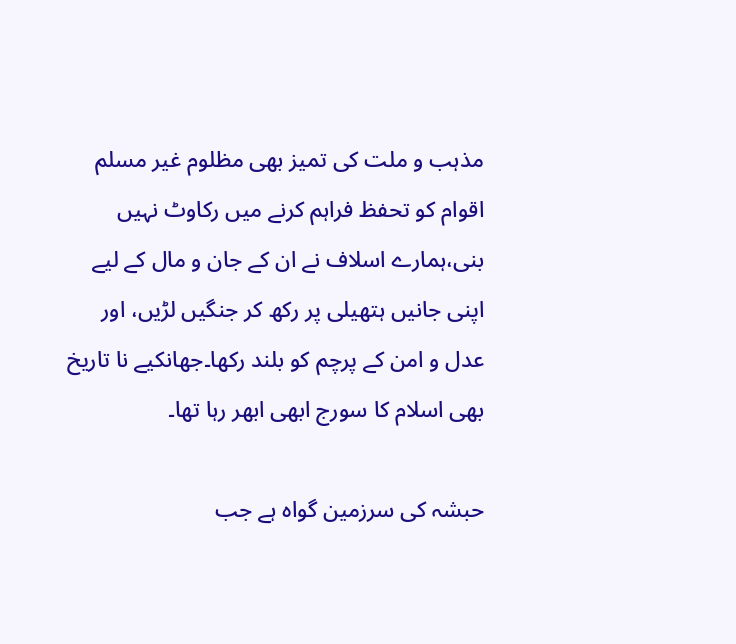مذہب و ملت کی تمیز بھی مظلوم غیر مسلم اقوام کو تحفظ فراہم کرنے میں رکاوٹ نہیں بنی،ہمارے اسلاف نے ان کے جان و مال کے لیے اپنی جانیں ہتھیلی پر رکھ کر جنگیں لڑیں، اور عدل و امن کے پرچم کو بلند رکھا۔جھانکیے نا تاریخ بھی اسلام کا سورج ابھی ابھر رہا تھا۔

حبشہ کی سرزمین گواہ ہے جب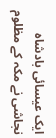ایک عیسائی بادشاہ نجاشی نے مکہ کے مظلوم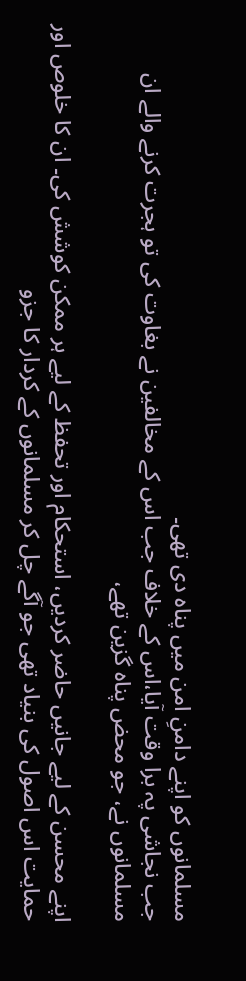مسلمانوں کو اپنے دامنِ امن میں پناہ دی تھی۔
جب نجاشی پہ برا وقت آیا،اس کے خلاف جب اس کے مخالفین نے بغاوت کی تو ہجرت کرنے والے ان مسلمانوں نے، جو محض پناہ گزین تھے،

اپنے محسن کے لیے جانیں حاضر کردیں، استحکام اور تحفظ کے لیے ہر ممکن کوشش کی۔ ان کا خلوص اور حمایت اس اصول کی بنیاد تھی جو آگے چل کر مسلمانوں کے کردار کا جزو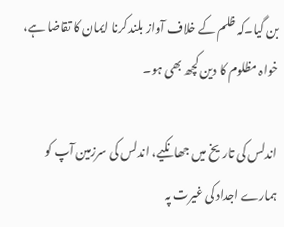بن گیا۔کہ ظلم کے خلاف آواز بلند کرنا ایمان کا تقاضا ہے، خواہ مظلوم کا دین کچھ بھی ہو۔

اندلس کی تاریخ میں جھانکیے، اندلس کی سرزمین آپ کو ہمارے اجداد کی غیرت پہ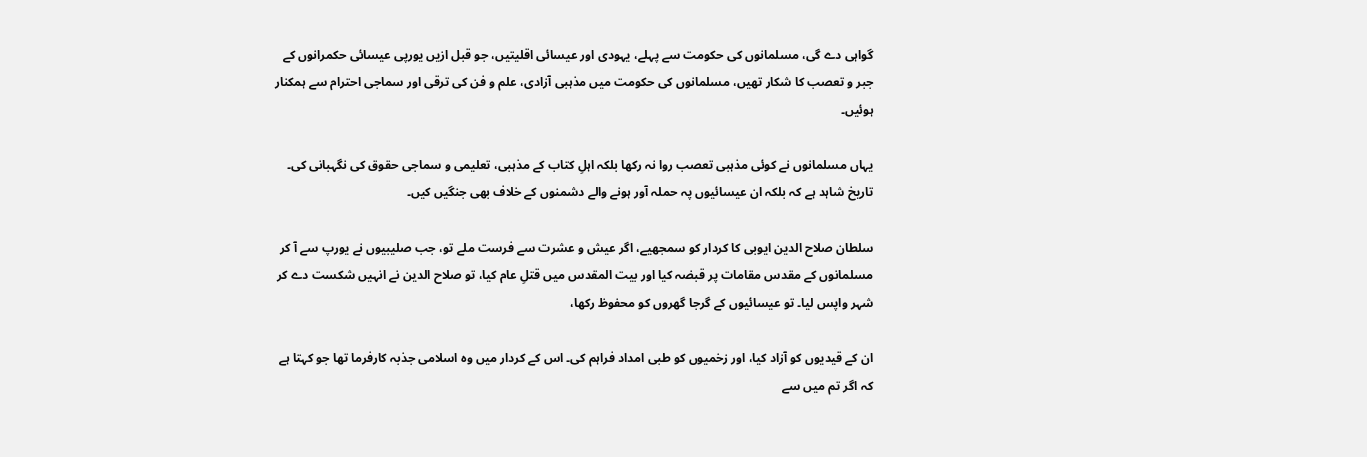گواہی دے گی، مسلمانوں کی حکومت سے پہلے، یہودی اور عیسائی اقلیتیں، جو قبل ازیں یورپی عیسائی حکمرانوں کے جبر و تعصب کا شکار تھیں، مسلمانوں کی حکومت میں مذہبی آزادی، علم و فن کی ترقی اور سماجی احترام سے ہمکنار ہوئیں۔

یہاں مسلمانوں نے کوئی مذہبی تعصب روا نہ رکھا بلکہ اہلِ کتاب کے مذہبی، تعلیمی و سماجی حقوق کی نگہبانی کی۔ تاریخ شاہد ہے کہ بلکہ ان عیسائیوں پہ حملہ آور ہونے والے دشمنوں کے خلاف بھی جنگیں کیں۔

سلطان صلاح الدین ایوبی کا کردار کو سمجھیے، اگر عیش و عشرت سے فرست ملے تو، جب صلیبیوں نے یورپ سے آ کر مسلمانوں کے مقدس مقامات پر قبضہ کیا اور بیت المقدس میں قتلِ عام کیا، تو صلاح الدین نے انہیں شکست دے کر شہر واپس لیا۔ تو عیسائیوں کے گرجا گھروں کو محفوظ رکھا،

ان کے قیدیوں کو آزاد کیا، اور زخمیوں کو طبی امداد فراہم کی۔ اس کے کردار میں وہ اسلامی جذبہ کارفرما تھا جو کہتا ہے کہ اگر تم میں سے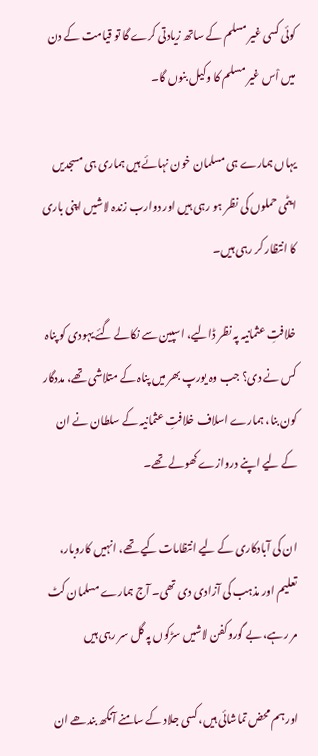کوئی کسی غیر مسلم کے ساتھ زیادتی کرے گا تو قیامت کے دن میں اْس غیر مسلم کا وکیل بنوں گا۔

یہاں ہمارے ہی مسلمان خون نہائے ہیں ہماری ہی مسجدیں ایٹمی حملوں کی نظر ہو رہی ہیں اور دوارب زندہ لاشیں اپنی باری کا انتظار کر رہی ہیں۔

خلافتِ عثمانیہ پہ نظر ڈالیے، اسپین سے نکالے گئے یہودی کو پناہ کس نے دی؟ جب وہ یورپ بھر میں پناہ کے متلاشی تھے، مددگار کون بنا، ہمارے اسلاف خلافتِ عثمانیہ کے سلطان نے ان کے لیے اپنے دروازے کھولے تھے۔

ان کی آبادکاری کے لیے انتظامات کیے تھے، انہیں کاروبار، تعلیم اور مذہب کی آزادی دی تھی۔ آج ہمارے مسلمان کٹ مر رہے، بے گوروکفن لاشیں سڑکوں پہ گل سر رہی ہیں

اور ہم محض تماشائی ہیں، کسی جلاد کے سامنے آنکھ بندھے ان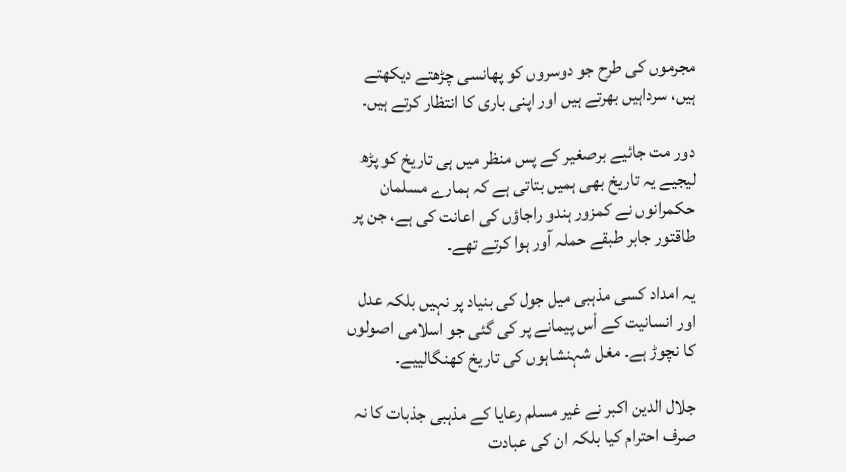مجرموں کی طرح جو دوسروں کو پھانسی چڑھتے دیکھتے ہیں، سرداہیں بھرتے ہیں اور اپنی باری کا انتظار کرتے ہیں۔

دور مت جائیے برصغیر کے پس منظر میں ہی تاریخ کو پڑھ لیجیے یہ تاریخ بھی ہمیں بتاتی ہے کہ ہمارے مسلمان حکمرانوں نے کمزور ہندو راجاؤں کی اعانت کی ہے، جن پر طاقتور جابر طبقے حملہ آور ہوا کرتے تھے۔

یہ امداد کسی مذہبی میل جول کی بنیاد پر نہیں بلکہ عدل اور انسانیت کے اْس پیمانے پر کی گئی جو اسلامی اصولوں کا نچوڑ ہے۔ مغل شہنشاہوں کی تاریخ کھنگالییے۔

جلال الدین اکبر نے غیر مسلم رعایا کے مذہبی جذبات کا نہ صرف احترام کیا بلکہ ان کی عبادت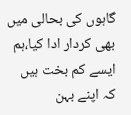گاہوں کی بحالی میں بھی کردار ادا کیا،ہم ایسے کم بخت ہیں کہ اپنے بہن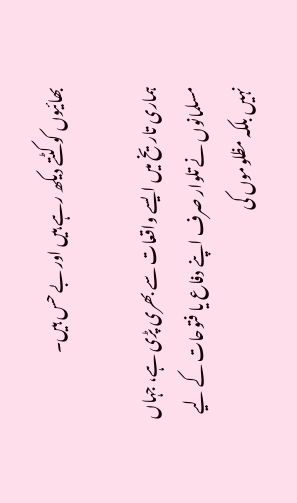بھائیوں کو کٹتے دیکھ رہے ہیں اور بے حس ہیں۔

ہماری تاریخ میں ایسے واقعات سے بھری پڑی ہے، جہاں مسلمانوں نے تلوار صرف اپنے دفاع یا فتوحات کے لیے نہیں بلکہ مظلوموں کی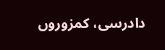دادرسی، کمزوروں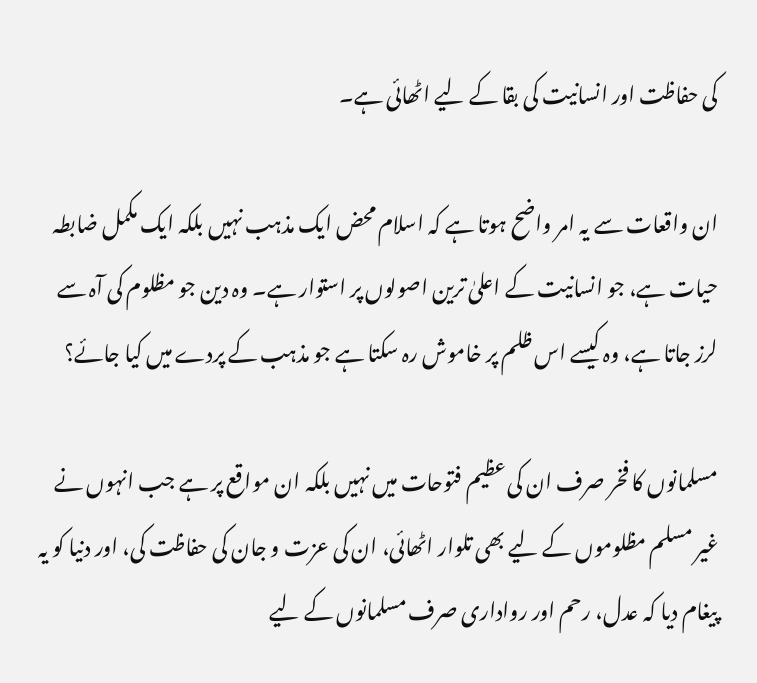کی حفاظت اور انسانیت کی بقا کے لیے اٹھائی ہے۔

ان واقعات سے یہ امر واضح ہوتا ہے کہ اسلام محض ایک مذہب نہیں بلکہ ایک مکمل ضابطہ حیات ہے، جو انسانیت کے اعلیٰ ترین اصولوں پر استوار ہے۔ وہ دین جو مظلوم کی آہ سے لرز جاتا ہے، وہ کیسے اس ظلم پر خاموش رہ سکتا ہے جو مذہب کے پردے میں کیا جائے؟

مسلمانوں کا فخر صرف ان کی عظیم فتوحات میں نہیں بلکہ ان مواقع پر ہے جب انہوں نے غیر مسلم مظلوموں کے لیے بھی تلوار اٹھائی، ان کی عزت و جان کی حفاظت کی، اور دنیا کو یہ پیغام دیا کہ عدل، رحم اور رواداری صرف مسلمانوں کے لیے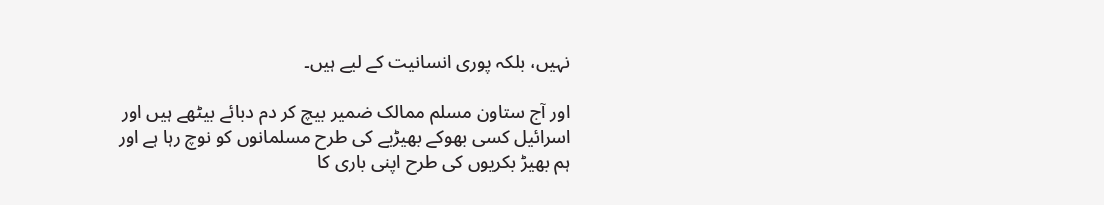نہیں، بلکہ پوری انسانیت کے لیے ہیں۔

اور آج ستاون مسلم ممالک ضمیر بیچ کر دم دبائے بیٹھے ہیں اور اسرائیل کسی بھوکے بھیڑیے کی طرح مسلمانوں کو نوچ رہا ہے اور ہم بھیڑ بکریوں کی طرح اپنی باری کا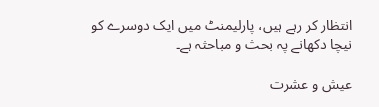انتظار کر رہے ہیں، پارلیمنٹ میں ایک دوسرے کو نیچا دکھانے پہ بحث و مباحثہ ہے۔

عیش و عشرت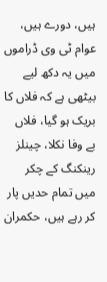ہیں، دورے ہیں، عوام ٹی وی ڈراموں میں یہ دکھ لیے بیٹھی ہے کہ فلاں کا بریک ہو گیا، فلاں بے وفا نکلا، چینلز رینکنگ کے چکر میں تمام حدیں پار کر رہے ہیں، حکمران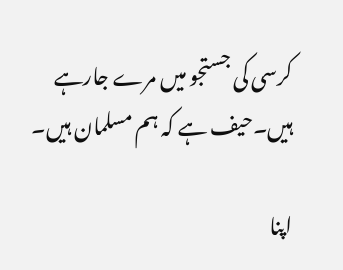کرسی کی جستجو میں مرے جارہے ہیں۔حیف ہے کہ ہم مسلمان ہیں۔

اپنا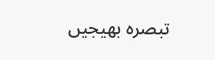تبصرہ بھیجیں